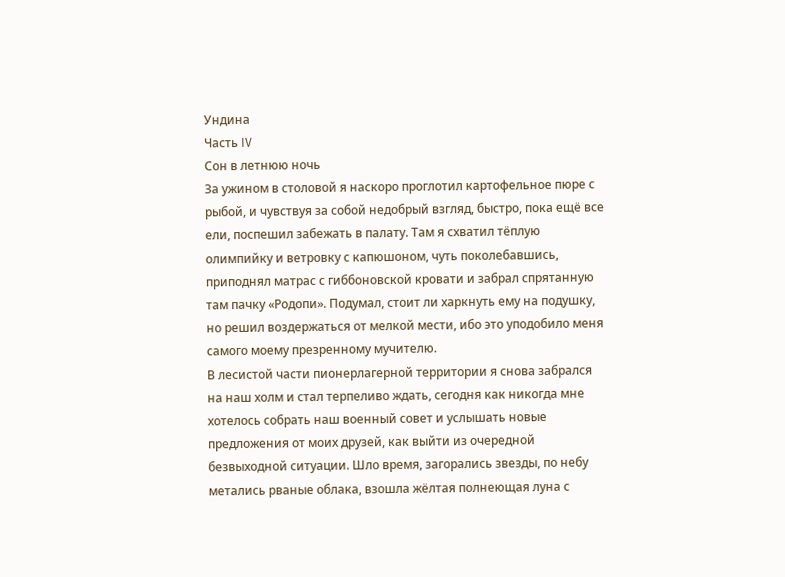Ундина
Часть IV
Сон в летнюю ночь
За ужином в столовой я наскоро проглотил картофельное пюре с рыбой, и чувствуя за собой недобрый взгляд, быстро, пока ещё все ели, поспешил забежать в палату. Там я схватил тёплую олимпийку и ветровку с капюшоном, чуть поколебавшись, приподнял матрас с гиббоновской кровати и забрал спрятанную там пачку «Родопи». Подумал, стоит ли харкнуть ему на подушку, но решил воздержаться от мелкой мести, ибо это уподобило меня самого моему презренному мучителю.
В лесистой части пионерлагерной территории я снова забрался на наш холм и стал терпеливо ждать, сегодня как никогда мне хотелось собрать наш военный совет и услышать новые предложения от моих друзей, как выйти из очередной безвыходной ситуации. Шло время, загорались звезды, по небу метались рваные облака, взошла жёлтая полнеющая луна с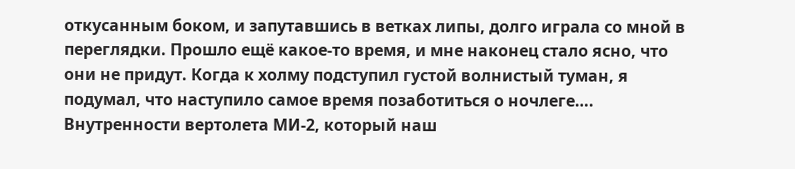откусанным боком, и запутавшись в ветках липы, долго играла со мной в переглядки. Прошло ещё какое-то время, и мне наконец стало ясно, что они не придут. Когда к холму подступил густой волнистый туман, я подумал, что наступило самое время позаботиться о ночлеге….
Внутренности вертолета МИ-2, который наш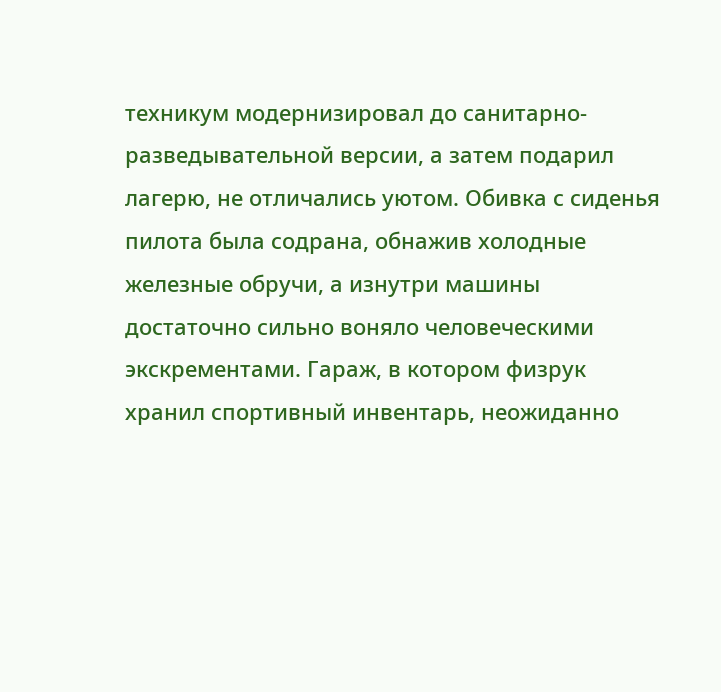техникум модернизировал до санитарно-разведывательной версии, а затем подарил лагерю, не отличались уютом. Обивка с сиденья пилота была содрана, обнажив холодные железные обручи, а изнутри машины достаточно сильно воняло человеческими экскрементами. Гараж, в котором физрук хранил спортивный инвентарь, неожиданно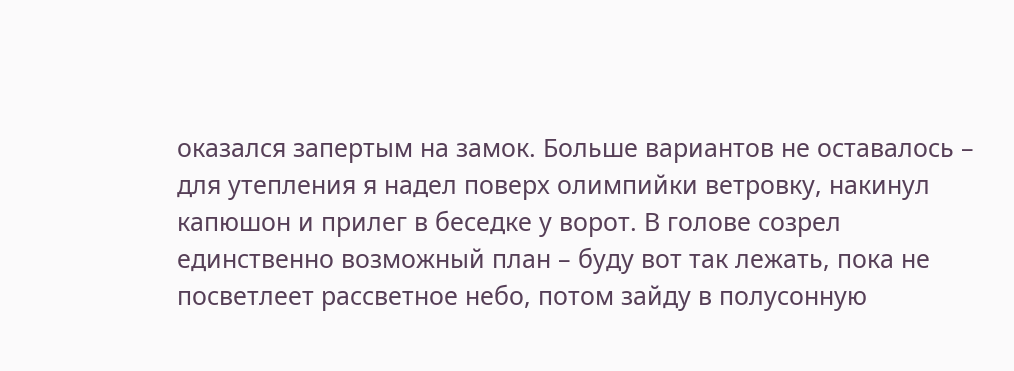оказался запертым на замок. Больше вариантов не оставалось – для утепления я надел поверх олимпийки ветровку, накинул капюшон и прилег в беседке у ворот. В голове созрел единственно возможный план – буду вот так лежать, пока не посветлеет рассветное небо, потом зайду в полусонную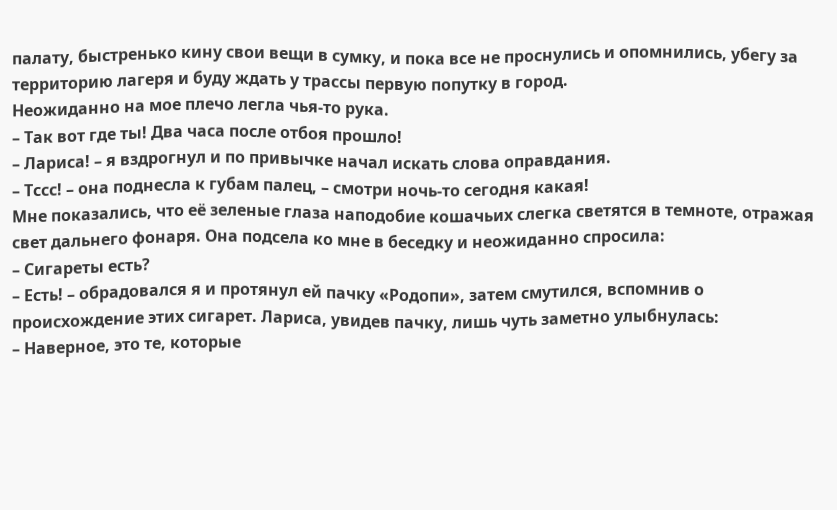палату, быстренько кину свои вещи в сумку, и пока все не проснулись и опомнились, убегу за территорию лагеря и буду ждать у трассы первую попутку в город.
Неожиданно на мое плечо легла чья-то рука.
– Так вот где ты! Два часа после отбоя прошло!
– Лариса! – я вздрогнул и по привычке начал искать слова оправдания.
– Тссс! – она поднесла к губам палец, – смотри ночь-то сегодня какая!
Мне показались, что её зеленые глаза наподобие кошачьих слегка светятся в темноте, отражая свет дальнего фонаря. Она подсела ко мне в беседку и неожиданно спросила:
– Сигареты есть?
– Есть! – обрадовался я и протянул ей пачку «Родопи», затем смутился, вспомнив о происхождение этих сигарет. Лариса, увидев пачку, лишь чуть заметно улыбнулась:
– Наверное, это те, которые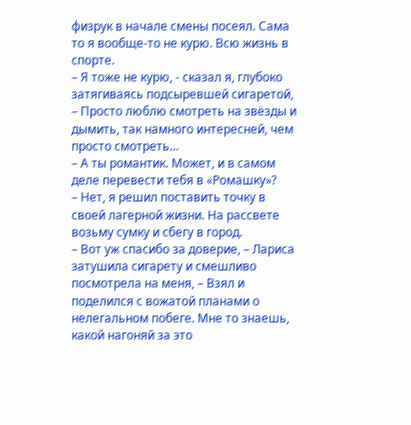физрук в начале смены посеял. Сама то я вообще-то не курю. Всю жизнь в спорте.
– Я тоже не курю, - сказал я, глубоко затягиваясь подсыревшей сигаретой, – Просто люблю смотреть на звёзды и дымить, так намного интересней, чем просто смотреть…
– А ты романтик. Может, и в самом деле перевести тебя в «Ромашку»?
– Нет, я решил поставить точку в своей лагерной жизни. На рассвете возьму сумку и сбегу в город.
– Вот уж спасибо за доверие, – Лариса затушила сигарету и смешливо посмотрела на меня, – Взял и поделился с вожатой планами о нелегальном побеге. Мне то знаешь, какой нагоняй за это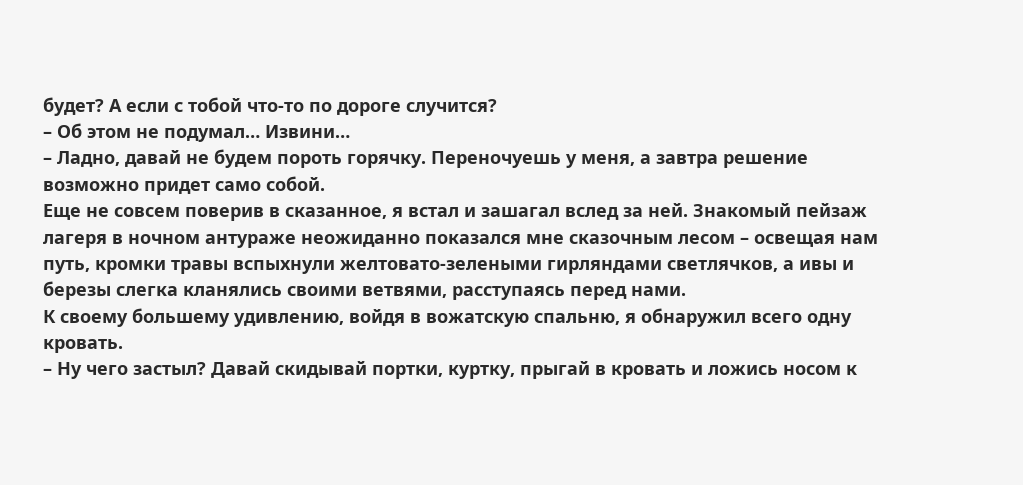будет? А если с тобой что-то по дороге случится?
– Об этом не подумал… Извини…
– Ладно, давай не будем пороть горячку. Переночуешь у меня, а завтра решение возможно придет само собой.
Еще не совсем поверив в сказанное, я встал и зашагал вслед за ней. Знакомый пейзаж лагеря в ночном антураже неожиданно показался мне сказочным лесом – освещая нам путь, кромки травы вспыхнули желтовато-зелеными гирляндами светлячков, а ивы и березы слегка кланялись своими ветвями, расступаясь перед нами.
К своему большему удивлению, войдя в вожатскую спальню, я обнаружил всего одну кровать.
– Ну чего застыл? Давай скидывай портки, куртку, прыгай в кровать и ложись носом к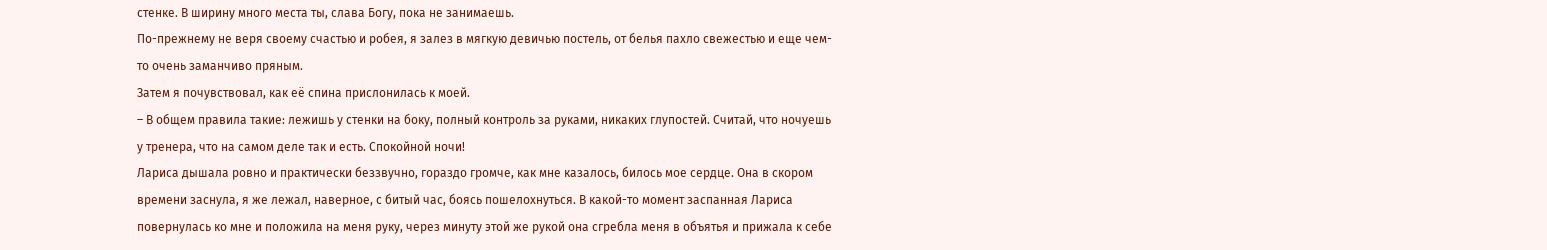стенке. В ширину много места ты, слава Богу, пока не занимаешь.
По-прежнему не веря своему счастью и робея, я залез в мягкую девичью постель, от белья пахло свежестью и еще чем-то очень заманчиво пряным.
Затем я почувствовал, как её спина прислонилась к моей.
– В общем правила такие: лежишь у стенки на боку, полный контроль за руками, никаких глупостей. Считай, что ночуешь у тренера, что на самом деле так и есть. Спокойной ночи!
Лариса дышала ровно и практически беззвучно, гораздо громче, как мне казалось, билось мое сердце. Она в скором времени заснула, я же лежал, наверное, с битый час, боясь пошелохнуться. В какой-то момент заспанная Лариса повернулась ко мне и положила на меня руку, через минуту этой же рукой она сгребла меня в объятья и прижала к себе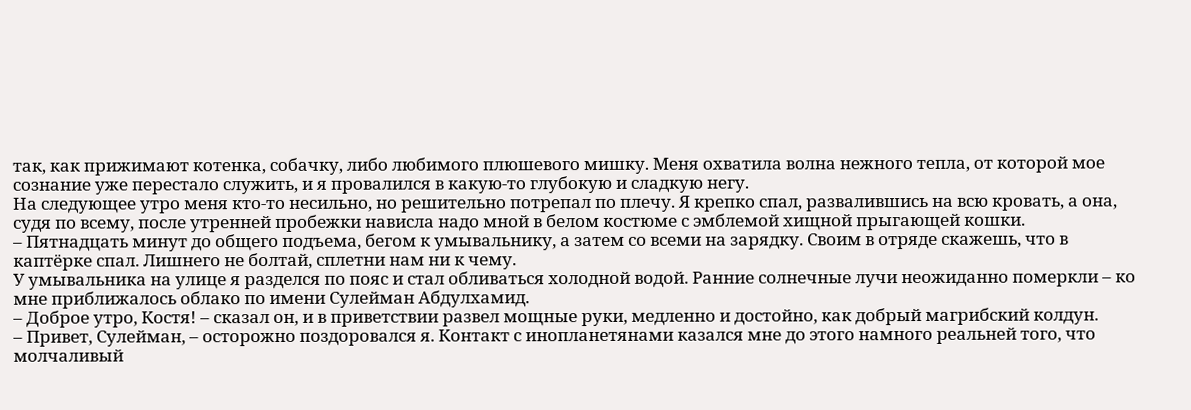так, как прижимают котенка, собачку, либо любимого плюшевого мишку. Меня охватила волна нежного тепла, от которой мое сознание уже перестало служить, и я провалился в какую-то глубокую и сладкую негу.
На следующее утро меня кто-то несильно, но решительно потрепал по плечу. Я крепко спал, развалившись на всю кровать, а она, судя по всему, после утренней пробежки нависла надо мной в белом костюме с эмблемой хищной прыгающей кошки.
– Пятнадцать минут до общего подъема, бегом к умывальнику, а затем со всеми на зарядку. Своим в отряде скажешь, что в каптёрке спал. Лишнего не болтай, сплетни нам ни к чему.
У умывальника на улице я разделся по пояс и стал обливаться холодной водой. Ранние солнечные лучи неожиданно померкли – ко мне приближалось облако по имени Сулейман Абдулхамид.
– Доброе утро, Костя! – сказал он, и в приветствии развел мощные руки, медленно и достойно, как добрый магрибский колдун.
– Привет, Сулейман, – осторожно поздоровался я. Контакт с инопланетянами казался мне до этого намного реальней того, что молчаливый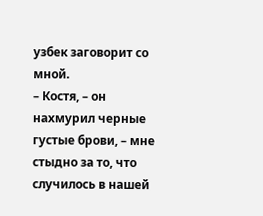узбек заговорит со мной.
– Костя, – он нахмурил черные густые брови, – мне стыдно за то, что случилось в нашей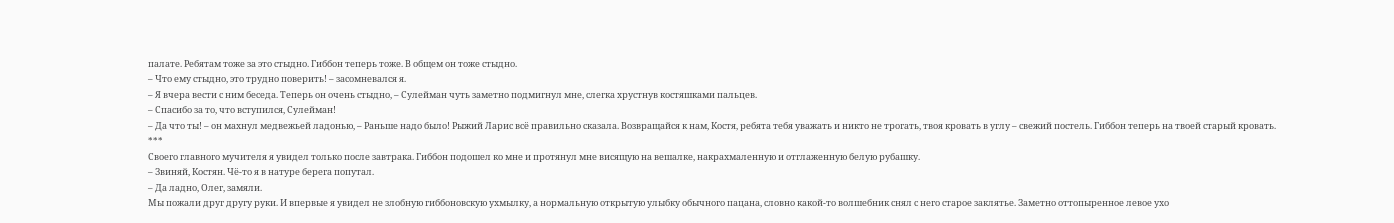палате. Ребятам тоже за это стыдно. Гиббон теперь тоже. В общем он тоже стыдно.
– Что ему стыдно, это трудно поверить! – засомневался я.
– Я вчера вести с ним беседа. Теперь он очень стыдно, – Сулейман чуть заметно подмигнул мне, слегка хрустнув костяшками пальцев.
– Спасибо за то, что вступился, Сулейман!
– Да что ты! – он махнул медвежьей ладонью, – Раньше надо было! Рыжий Ларис всё правильно сказала. Возвращайся к нам, Костя, ребята тебя уважать и никто не трогать, твоя кровать в углу – свежий постель. Гиббон теперь на твоей старый кровать.
***
Своего главного мучителя я увидел только после завтрака. Гиббон подошел ко мне и протянул мне висящую на вешалке, накрахмаленную и отглаженную белую рубашку.
– Звиняй, Костян. Чё-то я в натуре берега попутал.
– Да ладно, Олег, замяли.
Мы пожали друг другу руки. И впервые я увидел не злобную гиббоновскую ухмылку, а нормальную открытую улыбку обычного пацана, словно какой-то волшебник снял с него старое заклятье. Заметно оттопыренное левое ухо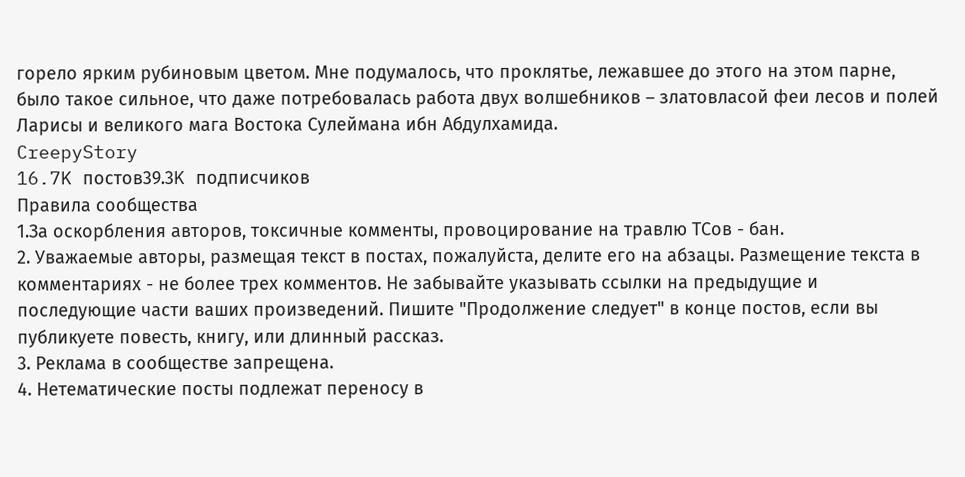горело ярким рубиновым цветом. Мне подумалось, что проклятье, лежавшее до этого на этом парне, было такое сильное, что даже потребовалась работа двух волшебников – златовласой феи лесов и полей Ларисы и великого мага Востока Сулеймана ибн Абдулхамида.
CreepyStory
16.7K постов39.3K подписчиков
Правила сообщества
1.За оскорбления авторов, токсичные комменты, провоцирование на травлю ТСов - бан.
2. Уважаемые авторы, размещая текст в постах, пожалуйста, делите его на абзацы. Размещение текста в комментариях - не более трех комментов. Не забывайте указывать ссылки на предыдущие и последующие части ваших произведений. Пишите "Продолжение следует" в конце постов, если вы публикуете повесть, книгу, или длинный рассказ.
3. Реклама в сообществе запрещена.
4. Нетематические посты подлежат переносу в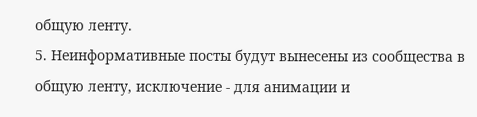общую ленту.
5. Неинформативные посты будут вынесены из сообщества в общую ленту, исключение - для анимации и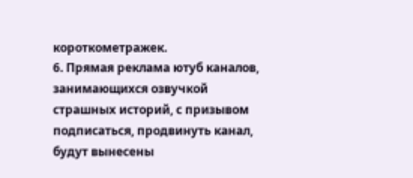короткометражек.
6. Прямая реклама ютуб каналов, занимающихся озвучкой страшных историй, с призывом подписаться, продвинуть канал, будут вынесены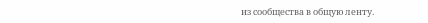из сообщества в общую ленту.